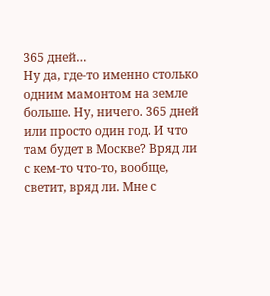365 дней…
Ну да, где-то именно столько одним мамонтом на земле больше. Ну, ничего. 365 дней или просто один год. И что там будет в Москве? Вряд ли с кем-то что-то, вообще, светит, вряд ли. Мне с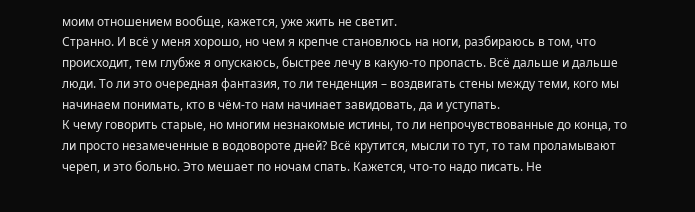моим отношением вообще, кажется, уже жить не светит.
Странно. И всё у меня хорошо, но чем я крепче становлюсь на ноги, разбираюсь в том, что происходит, тем глубже я опускаюсь, быстрее лечу в какую-то пропасть. Всё дальше и дальше люди. То ли это очередная фантазия, то ли тенденция – воздвигать стены между теми, кого мы начинаем понимать, кто в чём-то нам начинает завидовать, да и уступать.
К чему говорить старые, но многим незнакомые истины, то ли непрочувствованные до конца, то ли просто незамеченные в водовороте дней? Всё крутится, мысли то тут, то там проламывают череп, и это больно. Это мешает по ночам спать. Кажется, что-то надо писать. Не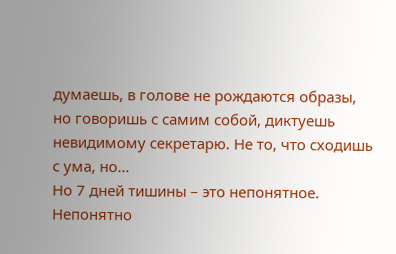думаешь, в голове не рождаются образы, но говоришь с самим собой, диктуешь невидимому секретарю. Не то, что сходишь с ума, но…
Но 7 дней тишины – это непонятное. Непонятно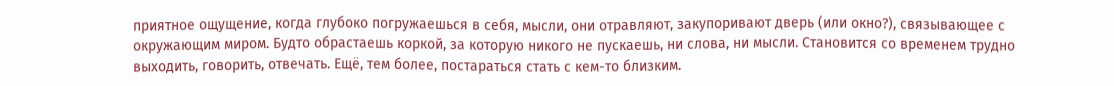приятное ощущение, когда глубоко погружаешься в себя, мысли, они отравляют, закупоривают дверь (или окно?), связывающее с окружающим миром. Будто обрастаешь коркой, за которую никого не пускаешь, ни слова, ни мысли. Становится со временем трудно выходить, говорить, отвечать. Ещё, тем более, постараться стать с кем-то близким.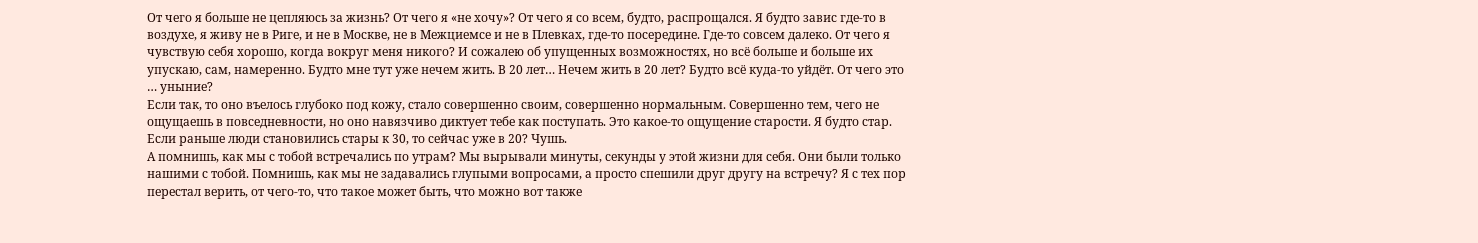От чего я больше не цепляюсь за жизнь? От чего я «не хочу»? От чего я со всем, будто, распрощался. Я будто завис где-то в воздухе, я живу не в Риге, и не в Москве, не в Межциемсе и не в Плевках, где-то посередине. Где-то совсем далеко. От чего я чувствую себя хорошо, когда вокруг меня никого? И сожалею об упущенных возможностях, но всё больше и больше их упускаю, сам, намеренно. Будто мне тут уже нечем жить. В 20 лет… Нечем жить в 20 лет? Будто всё куда-то уйдёт. От чего это … уныние?
Если так, то оно въелось глубоко под кожу, стало совершенно своим, совершенно нормальным. Совершенно тем, чего не ощущаешь в повседневности, но оно навязчиво диктует тебе как поступать. Это какое-то ощущение старости. Я будто стар. Если раньше люди становились стары к 30, то сейчас уже в 20? Чушь.
А помнишь, как мы с тобой встречались по утрам? Мы вырывали минуты, секунды у этой жизни для себя. Они были только нашими с тобой. Помнишь, как мы не задавались глупыми вопросами, а просто спешили друг другу на встречу? Я с тех пор перестал верить, от чего-то, что такое может быть, что можно вот также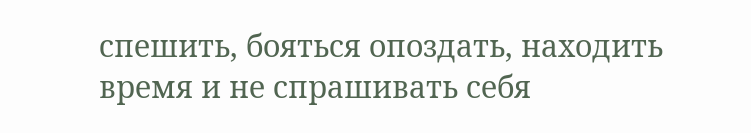спешить, бояться опоздать, находить время и не спрашивать себя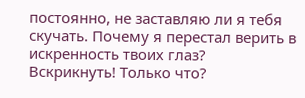постоянно, не заставляю ли я тебя скучать. Почему я перестал верить в искренность твоих глаз?
Вскрикнуть! Только что?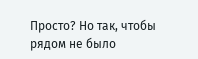Просто? Но так, чтобы рядом не было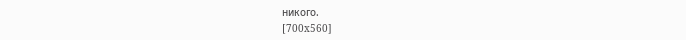никого.
[700x560]